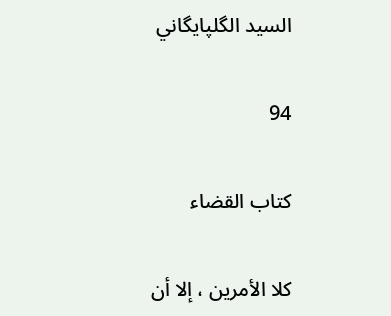السيد الگلپايگاني

94

كتاب القضاء

كلا الأمرين ، إلا أن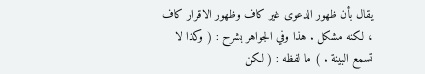يقال بأن ظهور الدعوى غير كاف وظهور الاقرار كاف ، لكنه مشكل . هذا وفي الجواهر بشرح : ( وكذا لا تسمع البينة . ) ما لفظه : ( لكن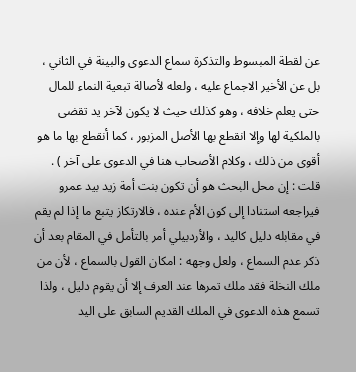عن لقطة المبسوط والتذكرة سماع الدعوى والبينة في الثاني ، بل عن الأخير الاجماع عليه ، ولعله لأصالة تبعية النماء للمال حتى يعلم خلافه ، وهو كذلك حيث لا يكون لآخر يد تقضى بالملكية لها وإلا انقطع بها الأصل المزبور ، كما أنقطع بها ما هو أقوى من ذلك ، وكلام الأصحاب هنا في الدعوى على آخر ) . قلت : إن محل البحث هو أن تكون بنت أمة زيد بيد عمرو فيراجعه استنادا إلى كون الأم عنده ، فالارتكاز يتبع ما إذا لم يقم في مقابله دليل كاليد ، والأردبيلي أمر بالتأمل في المقام بعد أن ذكر عدم السماع ، ولعل وجهه : امكان القول بالسماع ، لأن من ملك النخلة فقد ملك تمرها عند العرف إلا أن يقوم دليل ، ولذا تسمع هذه الدعوى في الملك القديم السابق على اليد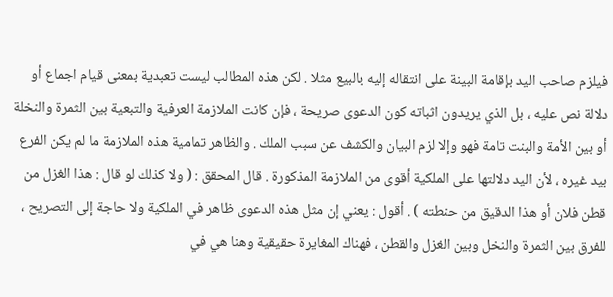فيلزم صاحب اليد بإقامة البينة على انتقاله إليه بالبيع مثلا . لكن هذه المطالب ليست تعبدية بمعنى قيام اجماع أو دلالة نص عليه ، بل الذي يريدون اثباته كون الدعوى صريحة ، فإن كانت الملازمة العرفية والتبعية بين الثمرة والنخلة أو بين الأمة والبنت تامة فهو وإلا لزم البيان والكشف عن سبب الملك . والظاهر تمامية هذه الملازمة ما لم يكن الفرع بيد غيره ، لأن اليد دلالتها على الملكية أقوى من الملازمة المذكورة . قال المحقق : ( ولا كذلك لو قال : هذا الغزل من قطن فلان أو هذا الدقيق من حنطته ) . أقول : يعني إن مثل هذه الدعوى ظاهر في الملكية ولا حاجة إلى التصريح ، للفرق بين الثمرة والنخل وبين الغزل والقطن ، فهناك المغايرة حقيقية وهنا هي في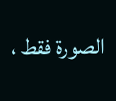الصورة فقط ،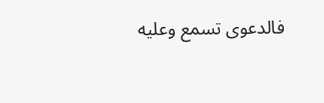فالدعوى تسمع وعليه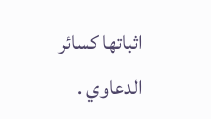اثباتها كسائر الدعاوي .